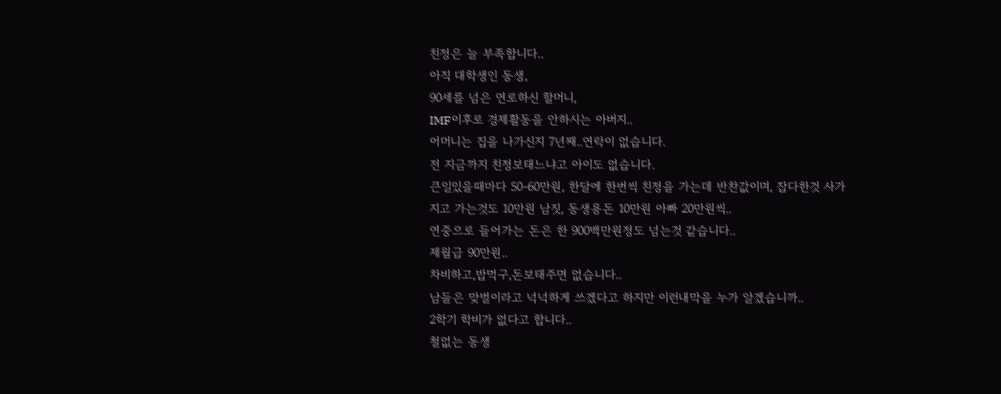친정은 늘 부족합니다..
아직 대학생인 동생,
90세를 넘은 연로하신 할머니,
IMF이후로 경제활동을 안하시는 아버지..
어머니는 집을 나가신지 7년째..연락이 없습니다.
전 지금까지 친정보태느냐고 아이도 없습니다.
큰일있을때마다 50-60만원, 한달에 한번씩 친정을 가는데 반찬값이며, 잡다한것 사가지고 가는것도 10만원 남짓, 동생용돈 10만원 아빠 20만원씩..
연중으로 들어가는 돈은 한 900백만원정도 넘는것 같습니다..
제월급 90만원..
차비하고,밥먹구,돈보태주면 없습니다..
남들은 맞벌이라고 넉넉하게 쓰겠다고 하지만 이런내막을 누가 알겠습니까..
2학기 학비가 없다고 합니다..
철없는 동생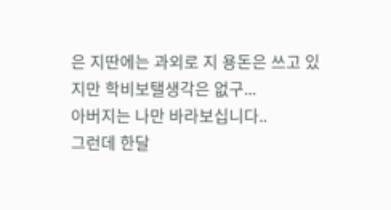은 지딴에는 과외로 지 용돈은 쓰고 있지만 학비보탤생각은 없구...
아버지는 나만 바라보십니다..
그런데 한달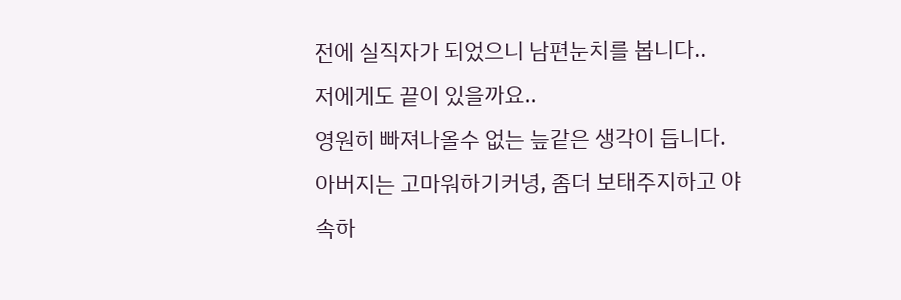전에 실직자가 되었으니 남편눈치를 봅니다..
저에게도 끝이 있을까요..
영원히 빠져나올수 없는 늪같은 생각이 듭니다.
아버지는 고마워하기커녕, 좀더 보태주지하고 야속하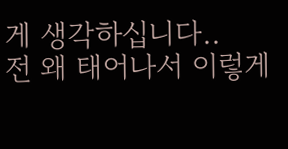게 생각하십니다..
전 왜 태어나서 이렇게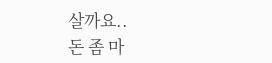살까요..
돈 좀 마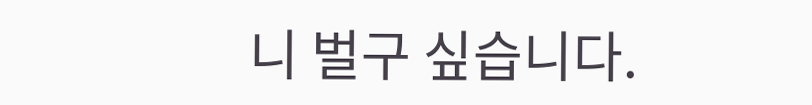니 벌구 싶습니다.